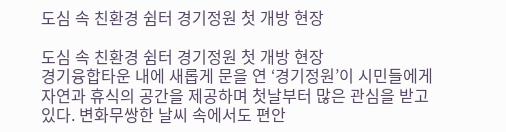도심 속 친환경 쉼터 경기정원 첫 개방 현장

도심 속 친환경 쉼터 경기정원 첫 개방 현장
경기융합타운 내에 새롭게 문을 연 ‘경기정원’이 시민들에게 자연과 휴식의 공간을 제공하며 첫날부터 많은 관심을 받고 있다. 변화무쌍한 날씨 속에서도 편안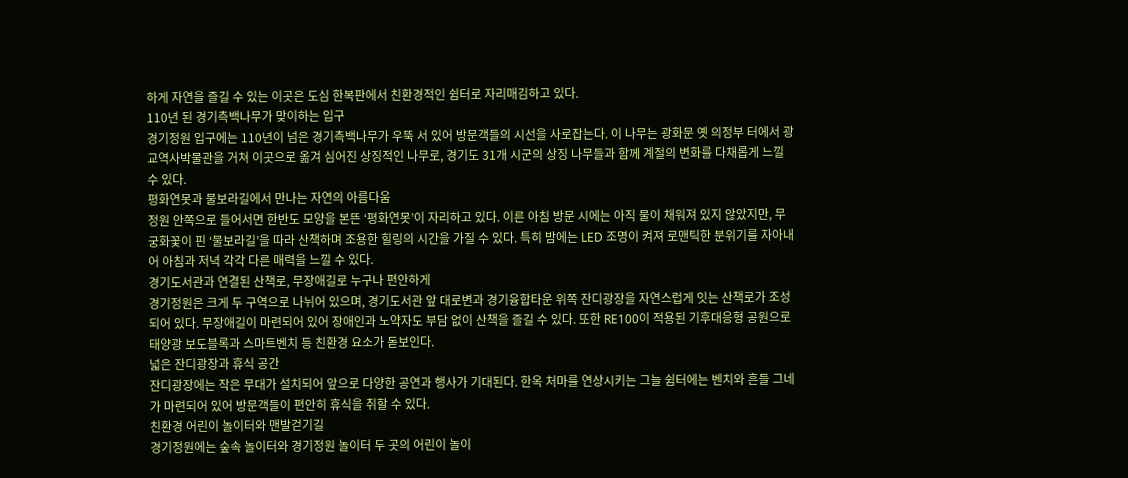하게 자연을 즐길 수 있는 이곳은 도심 한복판에서 친환경적인 쉼터로 자리매김하고 있다.
110년 된 경기측백나무가 맞이하는 입구
경기정원 입구에는 110년이 넘은 경기측백나무가 우뚝 서 있어 방문객들의 시선을 사로잡는다. 이 나무는 광화문 옛 의정부 터에서 광교역사박물관을 거쳐 이곳으로 옮겨 심어진 상징적인 나무로, 경기도 31개 시군의 상징 나무들과 함께 계절의 변화를 다채롭게 느낄 수 있다.
평화연못과 물보라길에서 만나는 자연의 아름다움
정원 안쪽으로 들어서면 한반도 모양을 본뜬 ‘평화연못’이 자리하고 있다. 이른 아침 방문 시에는 아직 물이 채워져 있지 않았지만, 무궁화꽃이 핀 ‘물보라길’을 따라 산책하며 조용한 힐링의 시간을 가질 수 있다. 특히 밤에는 LED 조명이 켜져 로맨틱한 분위기를 자아내어 아침과 저녁 각각 다른 매력을 느낄 수 있다.
경기도서관과 연결된 산책로, 무장애길로 누구나 편안하게
경기정원은 크게 두 구역으로 나뉘어 있으며, 경기도서관 앞 대로변과 경기융합타운 위쪽 잔디광장을 자연스럽게 잇는 산책로가 조성되어 있다. 무장애길이 마련되어 있어 장애인과 노약자도 부담 없이 산책을 즐길 수 있다. 또한 RE100이 적용된 기후대응형 공원으로 태양광 보도블록과 스마트벤치 등 친환경 요소가 돋보인다.
넓은 잔디광장과 휴식 공간
잔디광장에는 작은 무대가 설치되어 앞으로 다양한 공연과 행사가 기대된다. 한옥 처마를 연상시키는 그늘 쉼터에는 벤치와 흔들 그네가 마련되어 있어 방문객들이 편안히 휴식을 취할 수 있다.
친환경 어린이 놀이터와 맨발걷기길
경기정원에는 숲속 놀이터와 경기정원 놀이터 두 곳의 어린이 놀이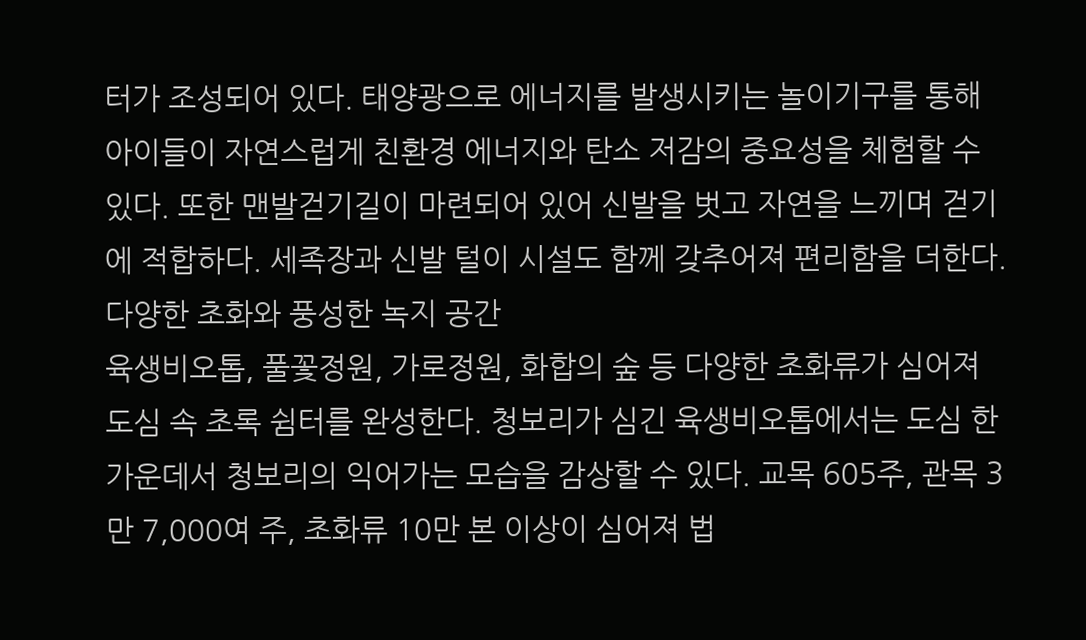터가 조성되어 있다. 태양광으로 에너지를 발생시키는 놀이기구를 통해 아이들이 자연스럽게 친환경 에너지와 탄소 저감의 중요성을 체험할 수 있다. 또한 맨발걷기길이 마련되어 있어 신발을 벗고 자연을 느끼며 걷기에 적합하다. 세족장과 신발 털이 시설도 함께 갖추어져 편리함을 더한다.
다양한 초화와 풍성한 녹지 공간
육생비오톱, 풀꽃정원, 가로정원, 화합의 숲 등 다양한 초화류가 심어져 도심 속 초록 쉼터를 완성한다. 청보리가 심긴 육생비오톱에서는 도심 한가운데서 청보리의 익어가는 모습을 감상할 수 있다. 교목 605주, 관목 3만 7,000여 주, 초화류 10만 본 이상이 심어져 법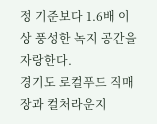정 기준보다 1.6배 이상 풍성한 녹지 공간을 자랑한다.
경기도 로컬푸드 직매장과 컬처라운지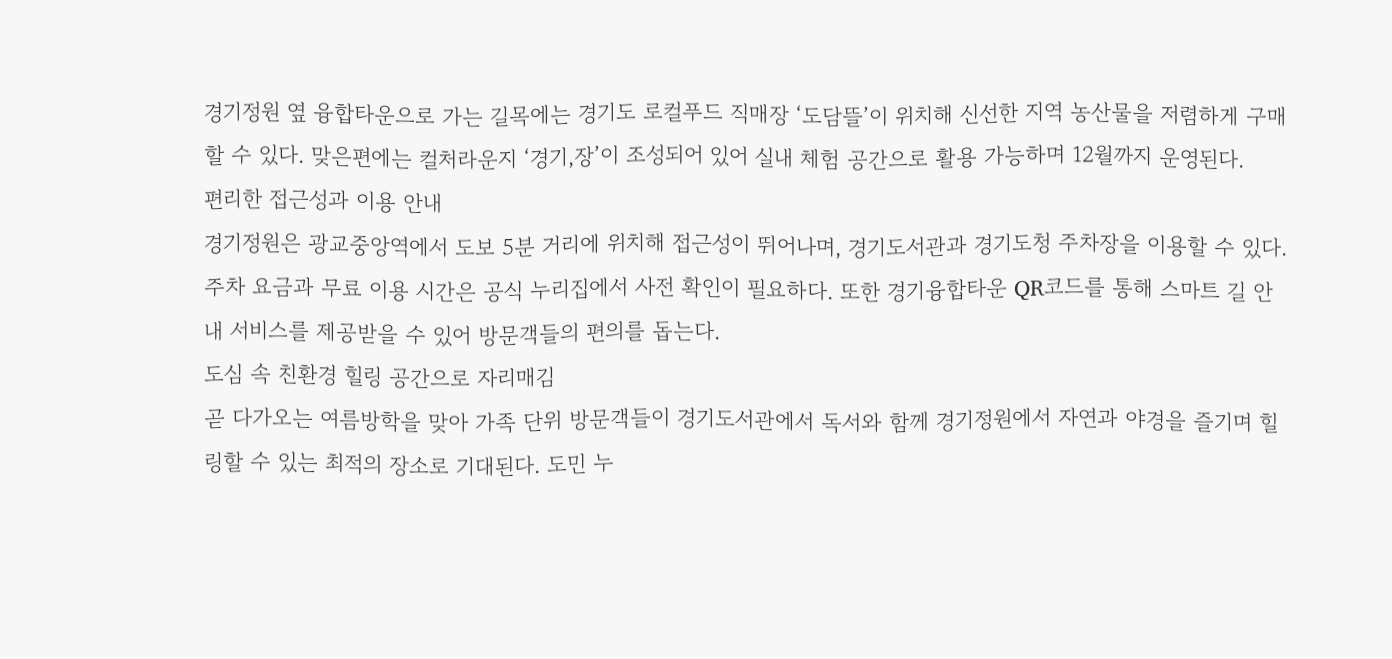경기정원 옆 융합타운으로 가는 길목에는 경기도 로컬푸드 직매장 ‘도담뜰’이 위치해 신선한 지역 농산물을 저렴하게 구매할 수 있다. 맞은편에는 컬처라운지 ‘경기,장’이 조성되어 있어 실내 체험 공간으로 활용 가능하며 12월까지 운영된다.
편리한 접근성과 이용 안내
경기정원은 광교중앙역에서 도보 5분 거리에 위치해 접근성이 뛰어나며, 경기도서관과 경기도청 주차장을 이용할 수 있다. 주차 요금과 무료 이용 시간은 공식 누리집에서 사전 확인이 필요하다. 또한 경기융합타운 QR코드를 통해 스마트 길 안내 서비스를 제공받을 수 있어 방문객들의 편의를 돕는다.
도심 속 친환경 힐링 공간으로 자리매김
곧 다가오는 여름방학을 맞아 가족 단위 방문객들이 경기도서관에서 독서와 함께 경기정원에서 자연과 야경을 즐기며 힐링할 수 있는 최적의 장소로 기대된다. 도민 누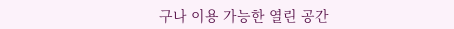구나 이용 가능한 열린 공간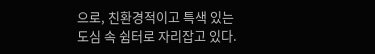으로, 친환경적이고 특색 있는 도심 속 쉼터로 자리잡고 있다.